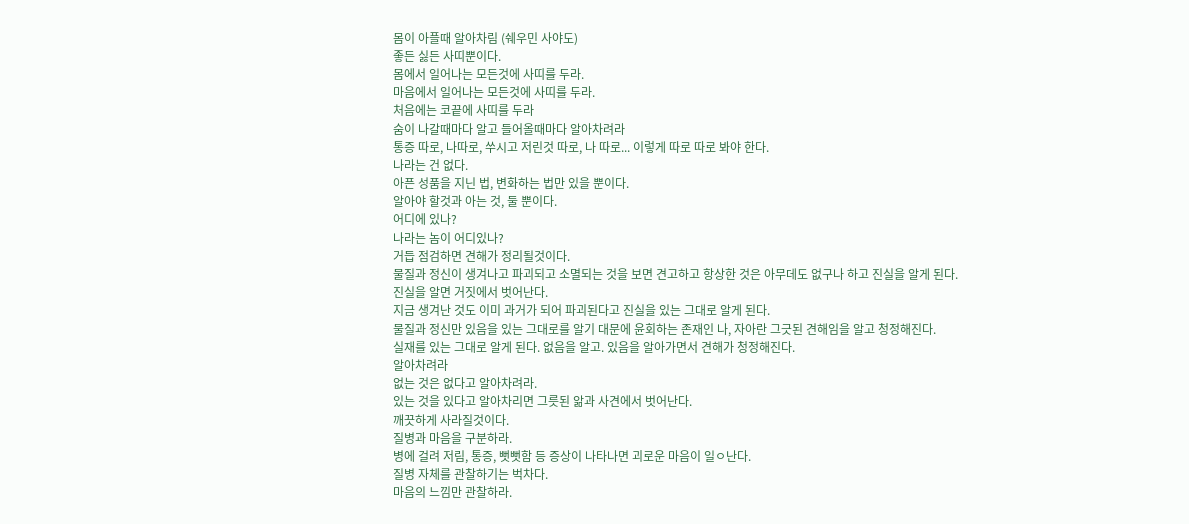몸이 아플때 알아차림 (쉐우민 사야도)
좋든 싫든 사띠뿐이다.
몸에서 일어나는 모든것에 사띠를 두라.
마음에서 일어나는 모든것에 사띠를 두라.
처음에는 코끝에 사띠를 두라
숨이 나갈때마다 알고 들어올때마다 알아차려라
통증 따로, 나따로, 쑤시고 저린것 따로, 나 따로... 이렇게 따로 따로 봐야 한다.
나라는 건 없다.
아픈 성품을 지닌 법, 변화하는 법만 있을 뿐이다.
알아야 할것과 아는 것, 둘 뿐이다.
어디에 있나?
나라는 놈이 어디있나?
거듭 점검하면 견해가 정리될것이다.
물질과 정신이 생겨나고 파괴되고 소멸되는 것을 보면 견고하고 항상한 것은 아무데도 없구나 하고 진실을 알게 된다.
진실을 알면 거짓에서 벗어난다.
지금 생겨난 것도 이미 과거가 되어 파괴된다고 진실을 있는 그대로 알게 된다.
물질과 정신만 있음을 있는 그대로를 알기 대문에 윤회하는 존재인 나, 자아란 그긋된 견해임을 알고 청정해진다.
실재를 있는 그대로 알게 된다. 없음을 알고. 있음을 알아가면서 견해가 청정해진다.
알아차려라
없는 것은 없다고 알아차려라.
있는 것을 있다고 알아차리면 그릇된 앎과 사견에서 벗어난다.
깨끗하게 사라질것이다.
질병과 마음을 구분하라.
병에 걸려 저림, 통증, 뻣뻣함 등 증상이 나타나면 괴로운 마음이 일ㅇ난다.
질병 자체를 관찰하기는 벅차다.
마음의 느낌만 관찰하라.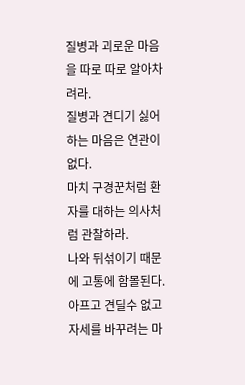질병과 괴로운 마음을 따로 따로 알아차려라.
질병과 견디기 싫어하는 마음은 연관이 없다.
마치 구경꾼처럼 환자를 대하는 의사처럼 관찰하라.
나와 뒤섞이기 때문에 고통에 함몰된다.
아프고 견딜수 없고 자세를 바꾸려는 마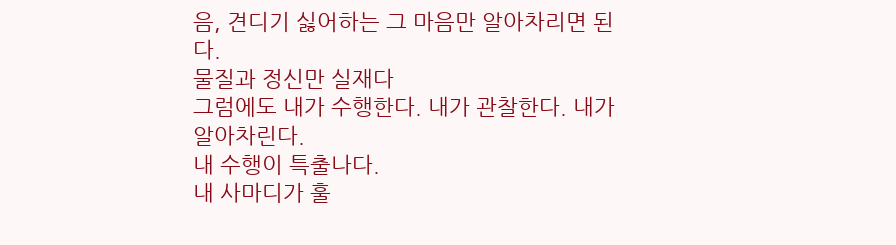음, 견디기 싫어하는 그 마음만 알아차리면 된다.
물질과 정신만 실재다
그럼에도 내가 수행한다. 내가 관찰한다. 내가 알아차린다.
내 수행이 특출나다.
내 사마디가 훌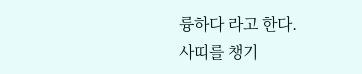륭하다 라고 한다.
사띠를 챙기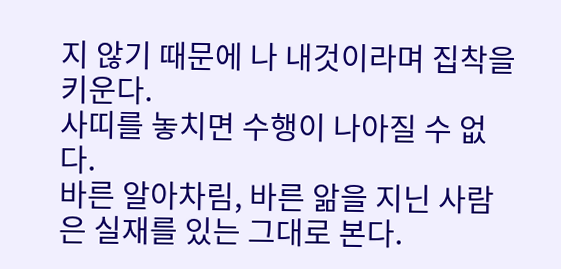지 않기 때문에 나 내것이라며 집착을 키운다.
사띠를 놓치면 수행이 나아질 수 없다.
바른 알아차림, 바른 앎을 지닌 사람은 실재를 있는 그대로 본다.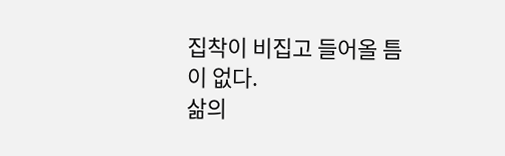집착이 비집고 들어올 틈이 없다.
삶의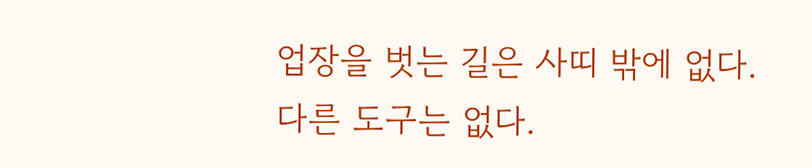업장을 벗는 길은 사띠 밖에 없다.
다른 도구는 없다.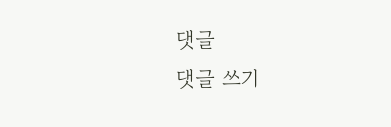댓글
댓글 쓰기